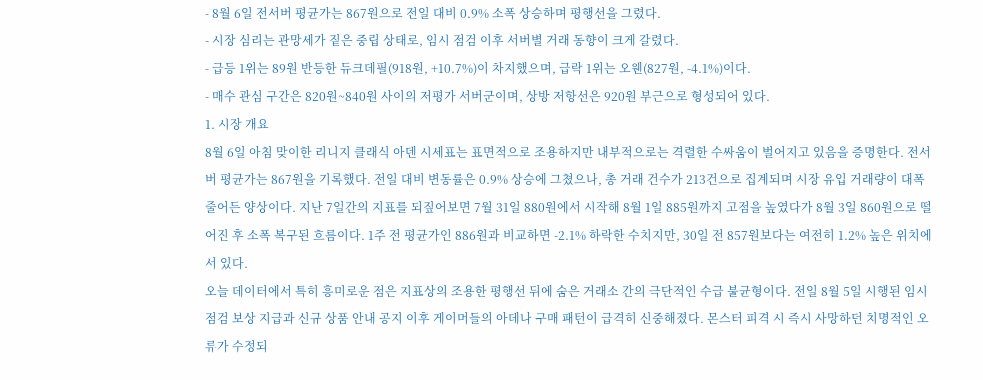- 8월 6일 전서버 평균가는 867원으로 전일 대비 0.9% 소폭 상승하며 평행선을 그렸다.
- 시장 심리는 관망세가 짙은 중립 상태로, 임시 점검 이후 서버별 거래 동향이 크게 갈렸다.
- 급등 1위는 89원 반등한 듀크데필(918원, +10.7%)이 차지했으며, 급락 1위는 오웬(827원, -4.1%)이다.
- 매수 관심 구간은 820원~840원 사이의 저평가 서버군이며, 상방 저항선은 920원 부근으로 형성되어 있다.
1. 시장 개요
8월 6일 아침 맞이한 리니지 클래식 아덴 시세표는 표면적으로 조용하지만 내부적으로는 격렬한 수싸움이 벌어지고 있음을 증명한다. 전서버 평균가는 867원을 기록했다. 전일 대비 변동률은 0.9% 상승에 그쳤으나, 총 거래 건수가 213건으로 집계되며 시장 유입 거래량이 대폭 줄어든 양상이다. 지난 7일간의 지표를 되짚어보면 7월 31일 880원에서 시작해 8월 1일 885원까지 고점을 높였다가 8월 3일 860원으로 떨어진 후 소폭 복구된 흐름이다. 1주 전 평균가인 886원과 비교하면 -2.1% 하락한 수치지만, 30일 전 857원보다는 여전히 1.2% 높은 위치에 서 있다.
오늘 데이터에서 특히 흥미로운 점은 지표상의 조용한 평행선 뒤에 숨은 거래소 간의 극단적인 수급 불균형이다. 전일 8월 5일 시행된 임시 점검 보상 지급과 신규 상품 안내 공지 이후 게이머들의 아데나 구매 패턴이 급격히 신중해졌다. 몬스터 피격 시 즉시 사망하던 치명적인 오류가 수정되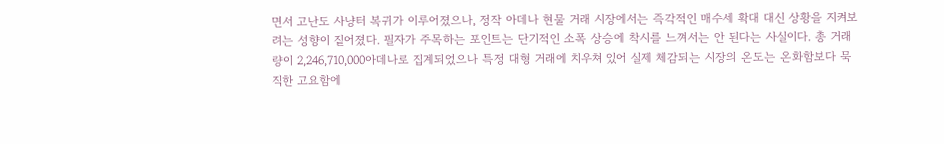면서 고난도 사냥터 복귀가 이루어졌으나, 정작 아데나 현물 거래 시장에서는 즉각적인 매수세 확대 대신 상황을 지켜보려는 성향이 짙어졌다. 필자가 주목하는 포인트는 단기적인 소폭 상승에 착시를 느껴서는 안 된다는 사실이다. 총 거래량이 2,246,710,000아데나로 집계되었으나 특정 대형 거래에 치우쳐 있어 실제 체감되는 시장의 온도는 온화함보다 묵직한 고요함에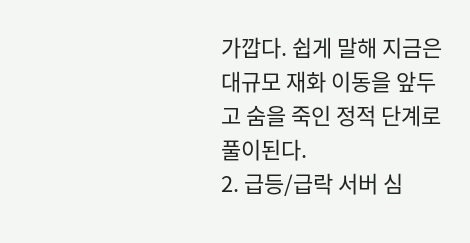가깝다. 쉽게 말해 지금은 대규모 재화 이동을 앞두고 숨을 죽인 정적 단계로 풀이된다.
2. 급등/급락 서버 심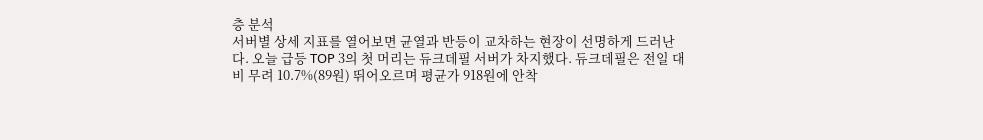층 분석
서버별 상세 지표를 열어보면 균열과 반등이 교차하는 현장이 선명하게 드러난다. 오늘 급등 TOP 3의 첫 머리는 듀크데필 서버가 차지했다. 듀크데필은 전일 대비 무려 10.7%(89원) 뛰어오르며 평균가 918원에 안착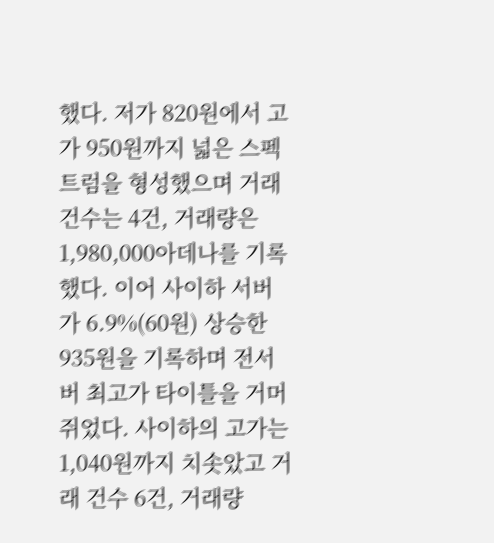했다. 저가 820원에서 고가 950원까지 넓은 스펙트럼을 형성했으며 거래 건수는 4건, 거래량은 1,980,000아데나를 기록했다. 이어 사이하 서버가 6.9%(60원) 상승한 935원을 기록하며 전서버 최고가 타이틀을 거머쥐었다. 사이하의 고가는 1,040원까지 치솟았고 거래 건수 6건, 거래량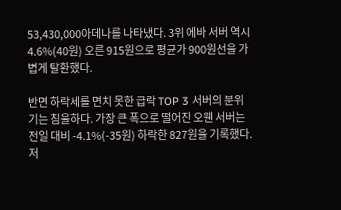53,430,000아데나를 나타냈다. 3위 에바 서버 역시 4.6%(40원) 오른 915원으로 평균가 900원선을 가볍게 탈환했다.

반면 하락세를 면치 못한 급락 TOP 3 서버의 분위기는 침울하다. 가장 큰 폭으로 떨어진 오웬 서버는 전일 대비 -4.1%(-35원) 하락한 827원을 기록했다. 저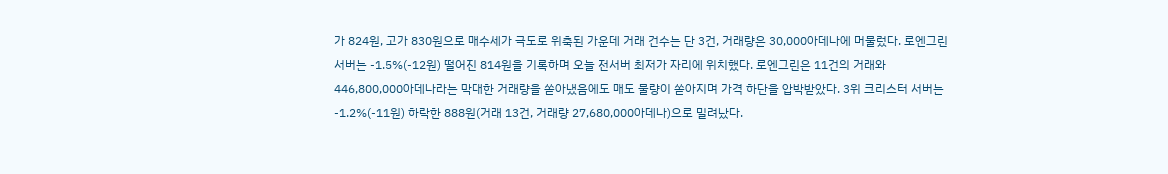가 824원, 고가 830원으로 매수세가 극도로 위축된 가운데 거래 건수는 단 3건, 거래량은 30,000아데나에 머물렀다. 로엔그린 서버는 -1.5%(-12원) 떨어진 814원을 기록하며 오늘 전서버 최저가 자리에 위치했다. 로엔그린은 11건의 거래와 446,800,000아데나라는 막대한 거래량을 쏟아냈음에도 매도 물량이 쏟아지며 가격 하단을 압박받았다. 3위 크리스터 서버는 -1.2%(-11원) 하락한 888원(거래 13건, 거래량 27,680,000아데나)으로 밀려났다.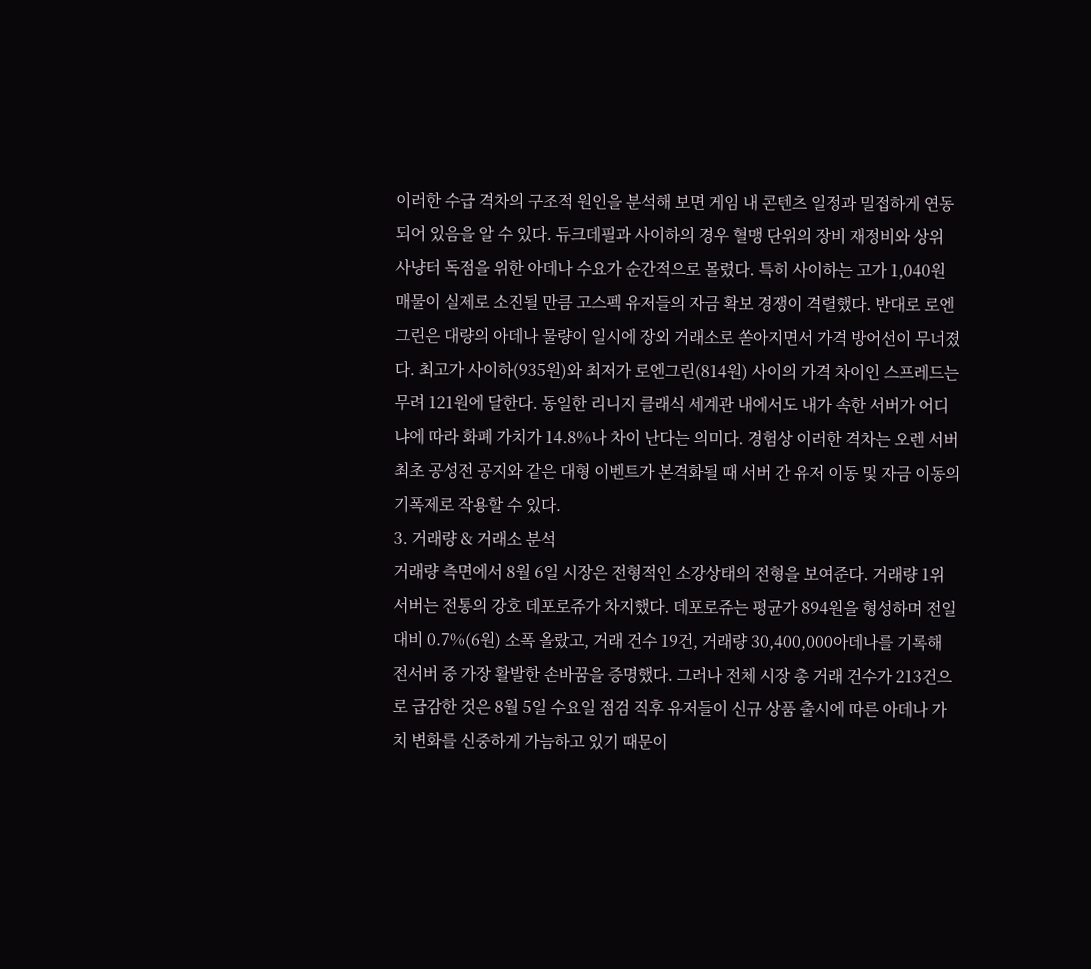이러한 수급 격차의 구조적 원인을 분석해 보면 게임 내 콘텐츠 일정과 밀접하게 연동되어 있음을 알 수 있다. 듀크데필과 사이하의 경우 혈맹 단위의 장비 재정비와 상위 사냥터 독점을 위한 아데나 수요가 순간적으로 몰렸다. 특히 사이하는 고가 1,040원 매물이 실제로 소진될 만큼 고스펙 유저들의 자금 확보 경쟁이 격렬했다. 반대로 로엔그린은 대량의 아데나 물량이 일시에 장외 거래소로 쏟아지면서 가격 방어선이 무너졌다. 최고가 사이하(935원)와 최저가 로엔그린(814원) 사이의 가격 차이인 스프레드는 무려 121원에 달한다. 동일한 리니지 클래식 세계관 내에서도 내가 속한 서버가 어디냐에 따라 화폐 가치가 14.8%나 차이 난다는 의미다. 경험상 이러한 격차는 오렌 서버 최초 공성전 공지와 같은 대형 이벤트가 본격화될 때 서버 간 유저 이동 및 자금 이동의 기폭제로 작용할 수 있다.
3. 거래량 & 거래소 분석
거래량 측면에서 8월 6일 시장은 전형적인 소강상태의 전형을 보여준다. 거래량 1위 서버는 전통의 강호 데포로쥬가 차지했다. 데포로쥬는 평균가 894원을 형성하며 전일 대비 0.7%(6원) 소폭 올랐고, 거래 건수 19건, 거래량 30,400,000아데나를 기록해 전서버 중 가장 활발한 손바꿈을 증명했다. 그러나 전체 시장 총 거래 건수가 213건으로 급감한 것은 8월 5일 수요일 점검 직후 유저들이 신규 상품 출시에 따른 아데나 가치 변화를 신중하게 가늠하고 있기 때문이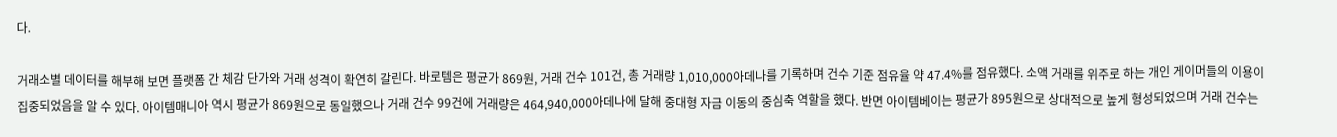다.

거래소별 데이터를 해부해 보면 플랫폼 간 체감 단가와 거래 성격이 확연히 갈린다. 바로템은 평균가 869원, 거래 건수 101건, 총 거래량 1,010,000아데나를 기록하며 건수 기준 점유율 약 47.4%를 점유했다. 소액 거래를 위주로 하는 개인 게이머들의 이용이 집중되었음을 알 수 있다. 아이템매니아 역시 평균가 869원으로 동일했으나 거래 건수 99건에 거래량은 464,940,000아데나에 달해 중대형 자금 이동의 중심축 역할을 했다. 반면 아이템베이는 평균가 895원으로 상대적으로 높게 형성되었으며 거래 건수는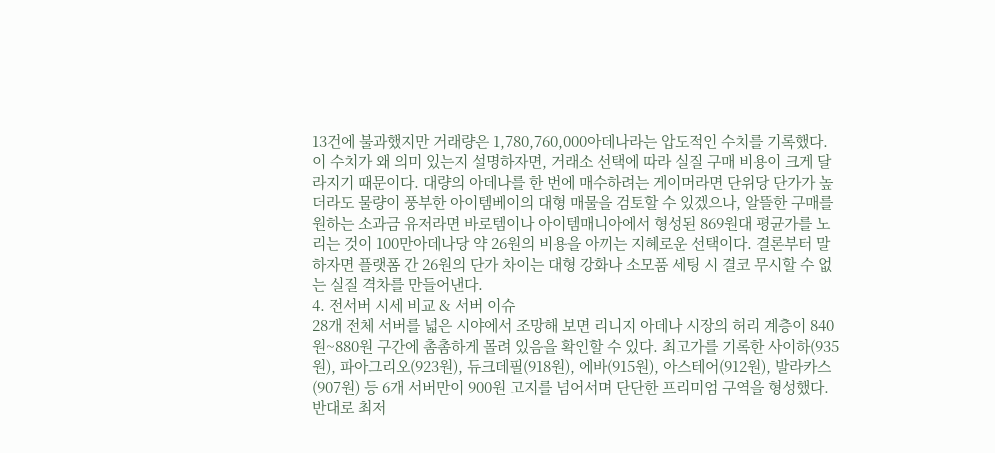13건에 불과했지만 거래량은 1,780,760,000아데나라는 압도적인 수치를 기록했다.
이 수치가 왜 의미 있는지 설명하자면, 거래소 선택에 따라 실질 구매 비용이 크게 달라지기 때문이다. 대량의 아데나를 한 번에 매수하려는 게이머라면 단위당 단가가 높더라도 물량이 풍부한 아이템베이의 대형 매물을 검토할 수 있겠으나, 알뜰한 구매를 원하는 소과금 유저라면 바로템이나 아이템매니아에서 형성된 869원대 평균가를 노리는 것이 100만아데나당 약 26원의 비용을 아끼는 지혜로운 선택이다. 결론부터 말하자면 플랫폼 간 26원의 단가 차이는 대형 강화나 소모품 세팅 시 결코 무시할 수 없는 실질 격차를 만들어낸다.
4. 전서버 시세 비교 & 서버 이슈
28개 전체 서버를 넓은 시야에서 조망해 보면 리니지 아데나 시장의 허리 계층이 840원~880원 구간에 촘촘하게 몰려 있음을 확인할 수 있다. 최고가를 기록한 사이하(935원), 파아그리오(923원), 듀크데필(918원), 에바(915원), 아스테어(912원), 발라카스(907원) 등 6개 서버만이 900원 고지를 넘어서며 단단한 프리미엄 구역을 형성했다. 반대로 최저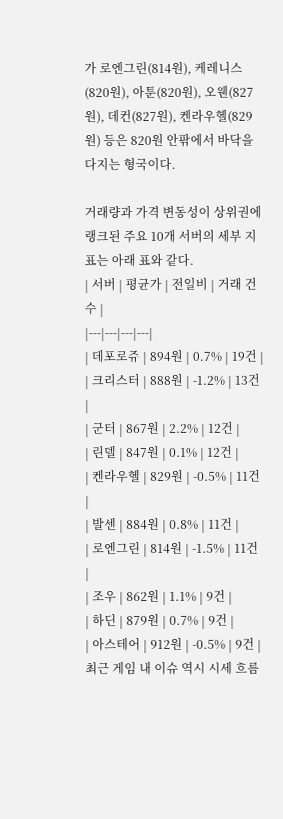가 로엔그린(814원), 케레니스(820원), 아툰(820원), 오웬(827원), 데컨(827원), 켄라우헬(829원) 등은 820원 안팎에서 바닥을 다지는 형국이다.

거래량과 가격 변동성이 상위권에 랭크된 주요 10개 서버의 세부 지표는 아래 표와 같다.
| 서버 | 평균가 | 전일비 | 거래 건수 |
|---|---|---|---|
| 데포로쥬 | 894원 | 0.7% | 19건 |
| 크리스터 | 888원 | -1.2% | 13건 |
| 군터 | 867원 | 2.2% | 12건 |
| 린델 | 847원 | 0.1% | 12건 |
| 켄라우헬 | 829원 | -0.5% | 11건 |
| 발센 | 884원 | 0.8% | 11건 |
| 로엔그린 | 814원 | -1.5% | 11건 |
| 조우 | 862원 | 1.1% | 9건 |
| 하딘 | 879원 | 0.7% | 9건 |
| 아스테어 | 912원 | -0.5% | 9건 |
최근 게임 내 이슈 역시 시세 흐름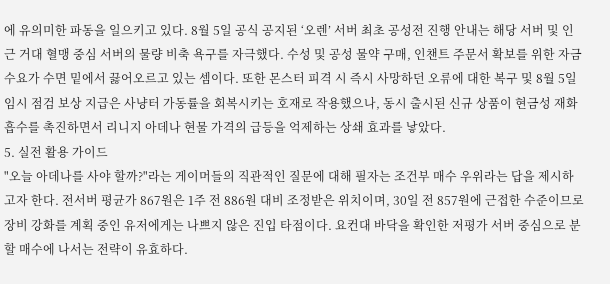에 유의미한 파동을 일으키고 있다. 8월 5일 공식 공지된 ‘오렌’ 서버 최초 공성전 진행 안내는 해당 서버 및 인근 거대 혈맹 중심 서버의 물량 비축 욕구를 자극했다. 수성 및 공성 물약 구매, 인챈트 주문서 확보를 위한 자금 수요가 수면 밑에서 끓어오르고 있는 셈이다. 또한 몬스터 피격 시 즉시 사망하던 오류에 대한 복구 및 8월 5일 임시 점검 보상 지급은 사냥터 가동률을 회복시키는 호재로 작용했으나, 동시 출시된 신규 상품이 현금성 재화 흡수를 촉진하면서 리니지 아데나 현물 가격의 급등을 억제하는 상쇄 효과를 낳았다.
5. 실전 활용 가이드
"오늘 아데나를 사야 할까?"라는 게이머들의 직관적인 질문에 대해 필자는 조건부 매수 우위라는 답을 제시하고자 한다. 전서버 평균가 867원은 1주 전 886원 대비 조정받은 위치이며, 30일 전 857원에 근접한 수준이므로 장비 강화를 계획 중인 유저에게는 나쁘지 않은 진입 타점이다. 요컨대 바닥을 확인한 저평가 서버 중심으로 분할 매수에 나서는 전략이 유효하다.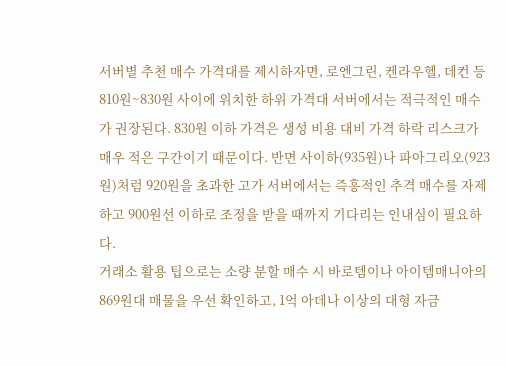서버별 추천 매수 가격대를 제시하자면, 로엔그린, 켄라우헬, 데컨 등 810원~830원 사이에 위치한 하위 가격대 서버에서는 적극적인 매수가 권장된다. 830원 이하 가격은 생성 비용 대비 가격 하락 리스크가 매우 적은 구간이기 때문이다. 반면 사이하(935원)나 파아그리오(923원)처럼 920원을 초과한 고가 서버에서는 즉흥적인 추격 매수를 자제하고 900원선 이하로 조정을 받을 때까지 기다리는 인내심이 필요하다.
거래소 활용 팁으로는 소량 분할 매수 시 바로템이나 아이템매니아의 869원대 매물을 우선 확인하고, 1억 아데나 이상의 대형 자금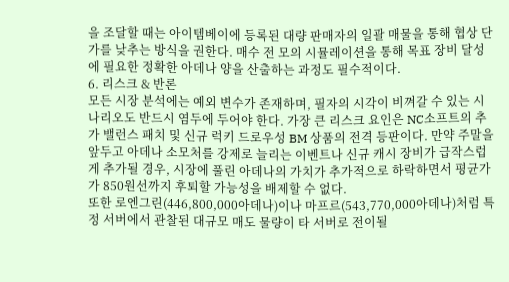을 조달할 때는 아이템베이에 등록된 대량 판매자의 일괄 매물을 통해 협상 단가를 낮추는 방식을 권한다. 매수 전 모의 시뮬레이션을 통해 목표 장비 달성에 필요한 정확한 아데나 양을 산출하는 과정도 필수적이다.
6. 리스크 & 반론
모든 시장 분석에는 예외 변수가 존재하며, 필자의 시각이 비껴갈 수 있는 시나리오도 반드시 염두에 두어야 한다. 가장 큰 리스크 요인은 NC소프트의 추가 밸런스 패치 및 신규 럭키 드로우성 BM 상품의 전격 등판이다. 만약 주말을 앞두고 아데나 소모처를 강제로 늘리는 이벤트나 신규 캐시 장비가 급작스럽게 추가될 경우, 시장에 풀린 아데나의 가치가 추가적으로 하락하면서 평균가가 850원선까지 후퇴할 가능성을 배제할 수 없다.
또한 로엔그린(446,800,000아데나)이나 마프르(543,770,000아데나)처럼 특정 서버에서 관찰된 대규모 매도 물량이 타 서버로 전이될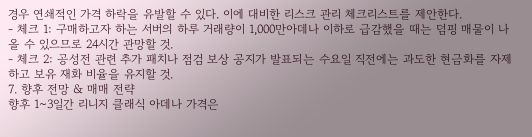경우 연쇄적인 가격 하락을 유발할 수 있다. 이에 대비한 리스크 관리 체크리스트를 제안한다.
- 체크 1: 구매하고자 하는 서버의 하루 거래량이 1,000만아데나 이하로 급감했을 때는 덤핑 매물이 나올 수 있으므로 24시간 관망할 것.
- 체크 2: 공성전 관련 추가 패치나 점검 보상 공지가 발표되는 수요일 직전에는 과도한 현금화를 자제하고 보유 재화 비율을 유지할 것.
7. 향후 전망 & 매매 전략
향후 1~3일간 리니지 클래식 아데나 가격은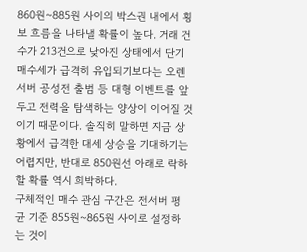860원~885원 사이의 박스권 내에서 횡보 흐름을 나타낼 확률이 높다. 거래 건수가 213건으로 낮아진 상태에서 단기 매수세가 급격히 유입되기보다는 오렌 서버 공성전 출범 등 대형 이벤트를 앞두고 전력을 탐색하는 양상이 이어질 것이기 때문이다. 솔직히 말하면 지금 상황에서 급격한 대세 상승을 기대하기는 어렵지만, 반대로 850원선 아래로 락하할 확률 역시 희박하다.
구체적인 매수 관심 구간은 전서버 평균 기준 855원~865원 사이로 설정하는 것이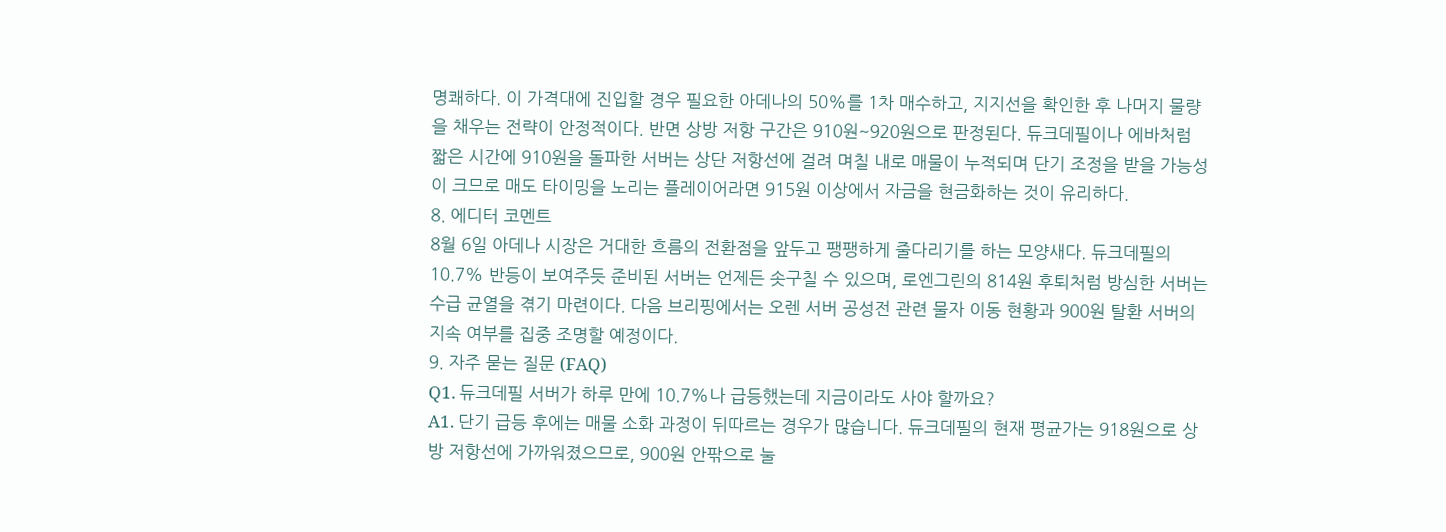명쾌하다. 이 가격대에 진입할 경우 필요한 아데나의 50%를 1차 매수하고, 지지선을 확인한 후 나머지 물량을 채우는 전략이 안정적이다. 반면 상방 저항 구간은 910원~920원으로 판정된다. 듀크데필이나 에바처럼 짧은 시간에 910원을 돌파한 서버는 상단 저항선에 걸려 며칠 내로 매물이 누적되며 단기 조정을 받을 가능성이 크므로 매도 타이밍을 노리는 플레이어라면 915원 이상에서 자금을 현금화하는 것이 유리하다.
8. 에디터 코멘트
8월 6일 아데나 시장은 거대한 흐름의 전환점을 앞두고 팽팽하게 줄다리기를 하는 모양새다. 듀크데필의 10.7% 반등이 보여주듯 준비된 서버는 언제든 솟구칠 수 있으며, 로엔그린의 814원 후퇴처럼 방심한 서버는 수급 균열을 겪기 마련이다. 다음 브리핑에서는 오렌 서버 공성전 관련 물자 이동 현황과 900원 탈환 서버의 지속 여부를 집중 조명할 예정이다.
9. 자주 묻는 질문 (FAQ)
Q1. 듀크데필 서버가 하루 만에 10.7%나 급등했는데 지금이라도 사야 할까요?
A1. 단기 급등 후에는 매물 소화 과정이 뒤따르는 경우가 많습니다. 듀크데필의 현재 평균가는 918원으로 상방 저항선에 가까워졌으므로, 900원 안팎으로 눌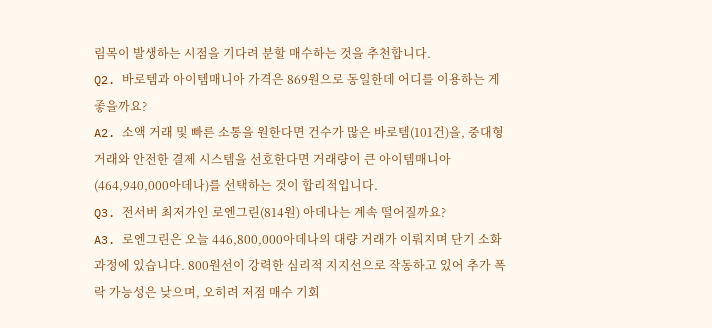림목이 발생하는 시점을 기다려 분할 매수하는 것을 추천합니다.
Q2. 바로템과 아이템매니아 가격은 869원으로 동일한데 어디를 이용하는 게 좋을까요?
A2. 소액 거래 및 빠른 소통을 원한다면 건수가 많은 바로템(101건)을, 중대형 거래와 안전한 결제 시스템을 선호한다면 거래량이 큰 아이템매니아(464,940,000아데나)를 선택하는 것이 합리적입니다.
Q3. 전서버 최저가인 로엔그린(814원) 아데나는 계속 떨어질까요?
A3. 로엔그린은 오늘 446,800,000아데나의 대량 거래가 이뤄지며 단기 소화 과정에 있습니다. 800원선이 강력한 심리적 지지선으로 작동하고 있어 추가 폭락 가능성은 낮으며, 오히려 저점 매수 기회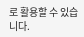로 활용할 수 있습니다.